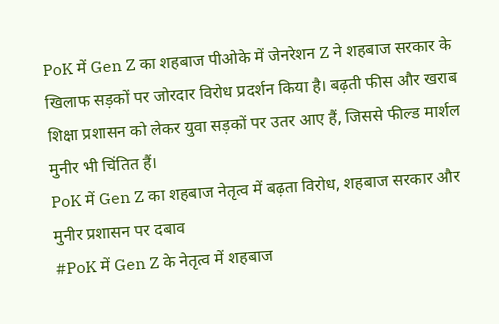PoK में Gen Z का शहबाज पीओके में जेनरेशन Z ने शहबाज सरकार के खिलाफ सड़कों पर जोरदार विरोध प्रदर्शन किया है। बढ़ती फीस और खराब शिक्षा प्रशासन को लेकर युवा सड़कों पर उतर आए हैं, जिससे फील्ड मार्शल मुनीर भी चिंतित हैं।
PoK में Gen Z का शहबाज नेतृत्व में बढ़ता विरोध, शहबाज सरकार और मुनीर प्रशासन पर दबाव
#PoK में Gen Z के नेतृत्व में शहबाज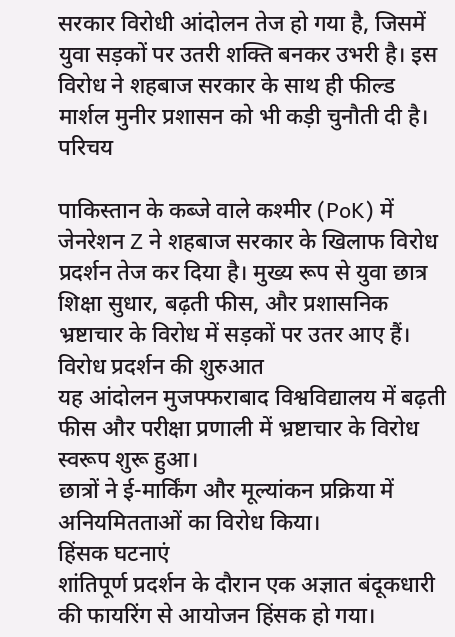सरकार विरोधी आंदोलन तेज हो गया है, जिसमें युवा सड़कों पर उतरी शक्ति बनकर उभरी है। इस विरोध ने शहबाज सरकार के साथ ही फील्ड मार्शल मुनीर प्रशासन को भी कड़ी चुनौती दी है।
परिचय

पाकिस्तान के कब्जे वाले कश्मीर (PoK) में जेनरेशन Z ने शहबाज सरकार के खिलाफ विरोध प्रदर्शन तेज कर दिया है। मुख्य रूप से युवा छात्र शिक्षा सुधार, बढ़ती फीस, और प्रशासनिक भ्रष्टाचार के विरोध में सड़कों पर उतर आए हैं।
विरोध प्रदर्शन की शुरुआत
यह आंदोलन मुजफ्फराबाद विश्वविद्यालय में बढ़ती
फीस और परीक्षा प्रणाली में भ्रष्टाचार के विरोध स्वरूप शुरू हुआ।
छात्रों ने ई-मार्किंग और मूल्यांकन प्रक्रिया में
अनियमितताओं का विरोध किया।
हिंसक घटनाएं
शांतिपूर्ण प्रदर्शन के दौरान एक अज्ञात बंदूकधारी
की फायरिंग से आयोजन हिंसक हो गया।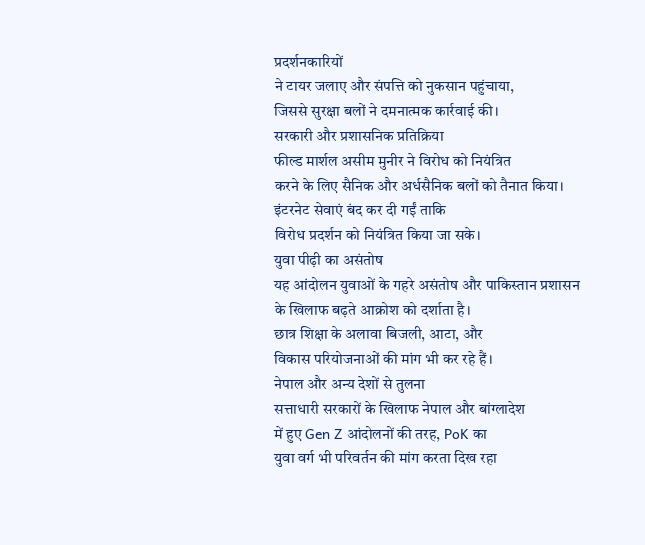प्रदर्शनकारियों
ने टायर जलाए और संपत्ति को नुकसान पहुंचाया,
जिससे सुरक्षा बलों ने दमनात्मक कार्रवाई की।
सरकारी और प्रशासनिक प्रतिक्रिया
फील्ड मार्शल असीम मुनीर ने विरोध को नियंत्रित
करने के लिए सैनिक और अर्धसैनिक बलों को तैनात किया।
इंटरनेट सेवाएं बंद कर दी गईं ताकि
विरोध प्रदर्शन को नियंत्रित किया जा सके।
युवा पीढ़ी का असंतोष
यह आंदोलन युवाओं के गहरे असंतोष और पाकिस्तान प्रशासन
के खिलाफ बढ़ते आक्रोश को दर्शाता है।
छात्र शिक्षा के अलावा बिजली, आटा, और
विकास परियोजनाओं की मांग भी कर रहे हैं।
नेपाल और अन्य देशों से तुलना
सत्ताधारी सरकारों के खिलाफ नेपाल और बांग्लादेश
में हुए Gen Z आंदोलनों की तरह, PoK का
युवा वर्ग भी परिवर्तन की मांग करता दिख रहा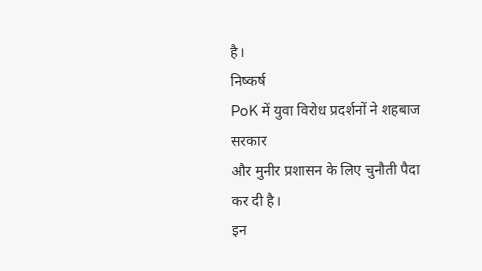है।
निष्कर्ष
PoK में युवा विरोध प्रदर्शनों ने शहबाज सरकार
और मुनीर प्रशासन के लिए चुनौती पैदा कर दी है।
इन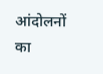आंदोलनों का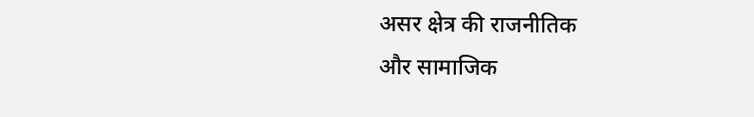असर क्षेत्र की राजनीतिक
और सामाजिक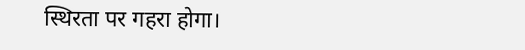स्थिरता पर गहरा होगा।